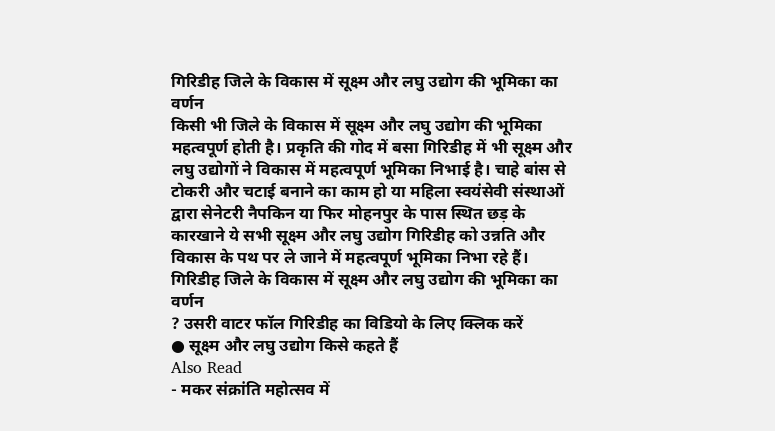गिरिडीह जिले के विकास में सूक्ष्म और लघु उद्योग की भूमिका का वर्णन
किसी भी जिले के विकास में सूक्ष्म और लघु उद्योग की भूमिका महत्वपूर्ण होती है। प्रकृति की गोद में बसा गिरिडीह में भी सूक्ष्म और लघु उद्योगों ने विकास में महत्वपूर्ण भूमिका निभाई है। चाहे बांस से टोकरी और चटाई बनाने का काम हो या महिला स्वयंसेवी संस्थाओं द्वारा सेनेटरी नैपकिन या फिर मोहनपुर के पास स्थित छड़ के कारखाने ये सभी सूक्ष्म और लघु उद्योग गिरिडीह को उन्नति और विकास के पथ पर ले जाने में महत्वपूर्ण भूमिका निभा रहे हैं। गिरिडीह जिले के विकास में सूक्ष्म और लघु उद्योग की भूमिका का वर्णन
? उसरी वाटर फॉल गिरिडीह का विडियो के लिए क्लिक करें
● सूक्ष्म और लघु उद्योग किसे कहते हैं
Also Read
- मकर संक्रांति महोत्सव में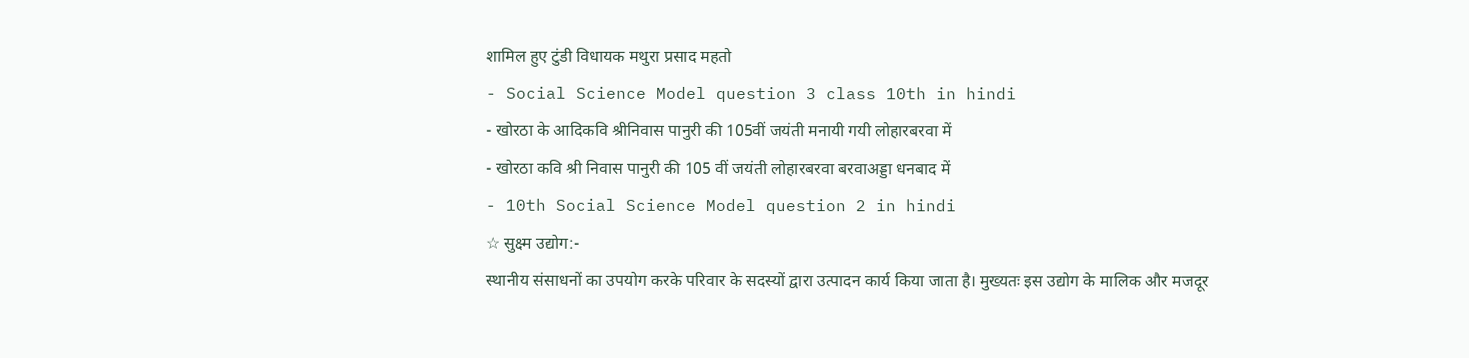शामिल हुए टुंडी विधायक मथुरा प्रसाद महतो
- Social Science Model question 3 class 10th in hindi
- खोरठा के आदिकवि श्रीनिवास पानुरी की 105वीं जयंती मनायी गयी लोहारबरवा में
- खोरठा कवि श्री निवास पानुरी की 105 वीं जयंती लोहारबरवा बरवाअड्डा धनबाद में
- 10th Social Science Model question 2 in hindi
☆ सुक्ष्म उद्योग:-
स्थानीय संसाधनों का उपयोग करके परिवार के सदस्यों द्वारा उत्पादन कार्य किया जाता है। मुख्यतः इस उद्योग के मालिक और मजदूर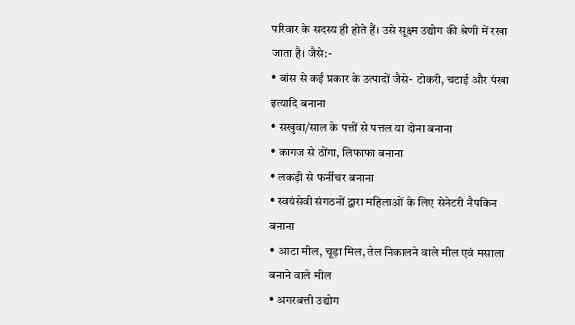परिवार के सदस्य ही होते हैं। उसे सूक्ष्म उद्योग की श्रेणी में रखा जाता है। जैसे:-
• बांस से कई प्रकार के उत्पादों जैसे- टोकरी, चटाई और पंखा इत्यादि बनाना
• सखुवा/साल के पत्तों से पत्तल या दोना बनाना
• कागज से ठोंगा, लिफाफा बनाना
• लकड़ी से फर्नीचर बनाना
• स्वयंसेवी संगठनों द्वारा महिलाओं के लिए सेनेटरी नैपकिन बनाना
• आटा मील, चूड़ा मिल, तेल निकालने वाले मील एवं मसाला बनाने वाले मील
• अगरबत्ती उद्योग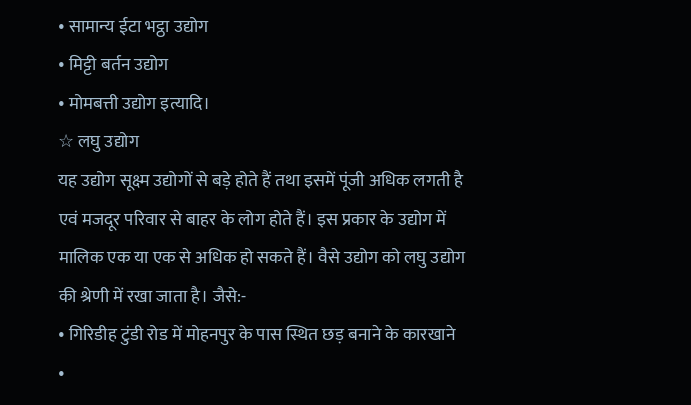• सामान्य ईटा भट्ठा उद्योग
• मिट्टी बर्तन उद्योग
• मोमबत्ती उद्योग इत्यादि।
☆ लघु उद्योग
यह उद्योग सूक्ष्म उद्योगों से बड़े होते हैं तथा इसमें पूंजी अधिक लगती है एवं मजदूर परिवार से बाहर के लोग होते हैं। इस प्रकार के उद्योग में मालिक एक या एक से अधिक हो सकते हैं। वैसे उद्योग को लघु उद्योग की श्रेणी में रखा जाता है। जैसे:-
• गिरिडीह टुंडी रोड में मोहनपुर के पास स्थित छड़ बनाने के कारखाने
•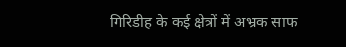गिरिडीह के कई क्षेत्रों में अभ्रक साफ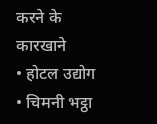करने के कारखाने
• होटल उद्योग
• चिमनी भट्ठा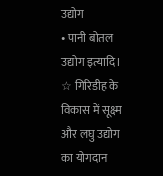उद्योग
• पानी बोतल उद्योग इत्यादि।
☆ गिरिडीह के विकास में सूक्ष्म और लघु उद्योग का योगदान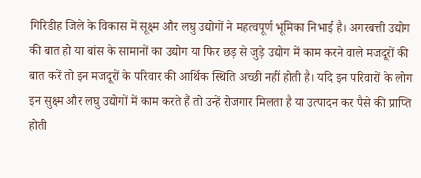गिरिडीह जिले के विकास में सूक्ष्म और लघु उद्योगों ने महत्वपूर्ण भूमिका निभाई है। अगरबत्ती उद्योग की बात हो या बांस के सामानों का उद्योग या फिर छड़ से जुड़े उद्योग में काम करने वाले मजदूरों की बात करें तो इन मजदूरों के परिवार की आर्थिक स्थिति अच्छी नहीं होती है। यदि इन परिवारों के लोग इन सुक्ष्म और लघु उद्योगों में काम करते हैं तो उन्हें रोजगार मिलता है या उत्पादन कर पैसे की प्राप्ति होती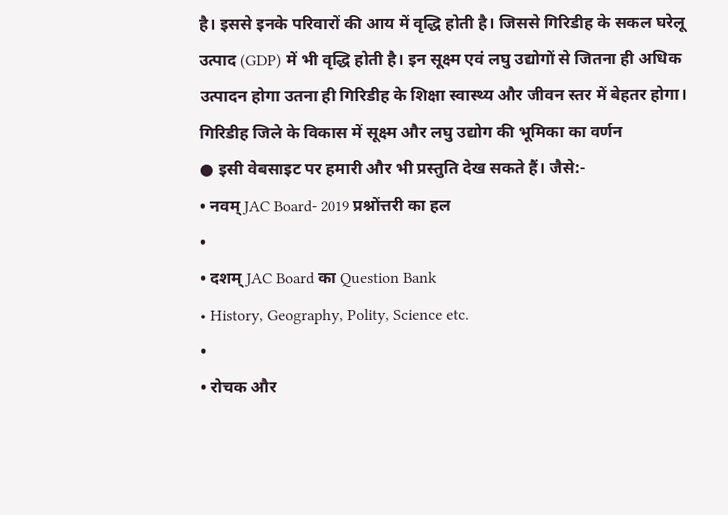है। इससे इनके परिवारों की आय में वृद्धि होती है। जिससे गिरिडीह के सकल घरेलू उत्पाद (GDP) में भी वृद्धि होती है। इन सूक्ष्म एवं लघु उद्योगों से जितना ही अधिक उत्पादन होगा उतना ही गिरिडीह के शिक्षा स्वास्थ्य और जीवन स्तर में बेहतर होगा।
गिरिडीह जिले के विकास में सूक्ष्म और लघु उद्योग की भूमिका का वर्णन
● इसी वेबसाइट पर हमारी और भी प्रस्तुति देख सकते हैं। जैसे:-
• नवम् JAC Board- 2019 प्रश्नोंत्तरी का हल
•
• दशम् JAC Board का Question Bank
• History, Geography, Polity, Science etc.
•
• रोचक और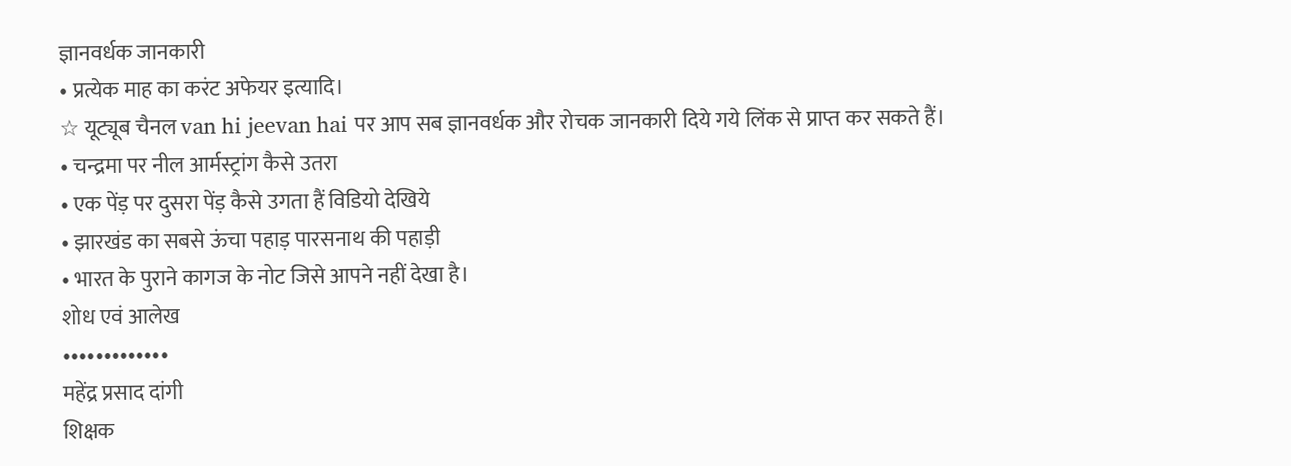ज्ञानवर्धक जानकारी
• प्रत्येक माह का करंट अफेयर इत्यादि।
☆ यूट्यूब चैनल van hi jeevan hai पर आप सब ज्ञानवर्धक और रोचक जानकारी दिये गये लिंक से प्राप्त कर सकते हैं।
• चन्द्रमा पर नील आर्मस्ट्रांग कैसे उतरा
• एक पेंड़ पर दुसरा पेंड़ कैसे उगता हैं विडियो देखिये
• झारखंड का सबसे ऊंचा पहाड़ पारसनाथ की पहाड़ी
• भारत के पुराने कागज के नोट जिसे आपने नहीं देखा है।
शोध एवं आलेख
•••••••••••••
महेंद्र प्रसाद दांगी
शिक्षक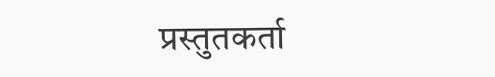प्रस्तुतकर्ता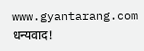www.gyantarang.com
धन्यवाद!